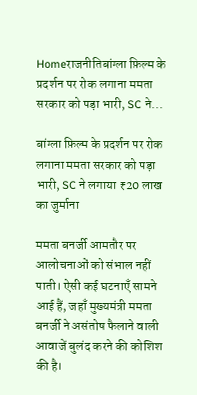Homeराजनीतिबांग्ला फ़िल्म के प्रदर्शन पर रोक लगाना ममता सरकार को पड़ा भारी, SC ने...

बांग्ला फ़िल्म के प्रदर्शन पर रोक लगाना ममता सरकार को पड़ा भारी, SC ने लगाया ₹20 लाख का जुर्माना

ममता बनर्जी आमतौर पर आलोचनाओं को संभाल नहीं पाती। ऐसी कई घटनाएँ सामने आई हैं, जहाँ मुख्यमंत्री ममता बनर्जी ने असंतोष फैलाने वाली आवाजें बुलंद करने की कोशिश की है।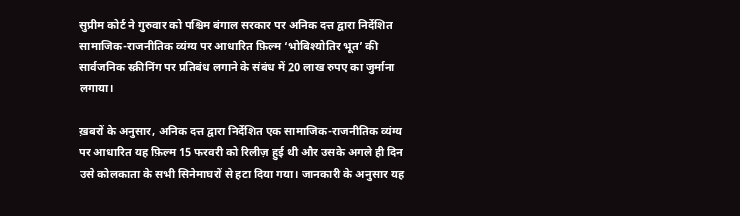सुप्रीम कोर्ट ने गुरुवार को पश्चिम बंगाल सरकार पर अनिक दत्त द्वारा निर्देशित सामाजिक-राजनीतिक व्यंग्य पर आधारित फ़िल्म ‘भोबिश्योतिर भूत’ की सार्वजनिक स्क्रीनिंग पर प्रतिबंध लगाने के संबंध में 20 लाख रुपए का जुर्माना लगाया।

ख़बरों के अनुसार, अनिक दत्त द्वारा निर्देशित एक सामाजिक-राजनीतिक व्यंग्य पर आधारित यह फ़िल्म 15 फरवरी को रिलीज़ हुई थी और उसके अगले ही दिन उसे कोलकाता के सभी सिनेमाघरों से हटा दिया गया। जानकारी के अनुसार यह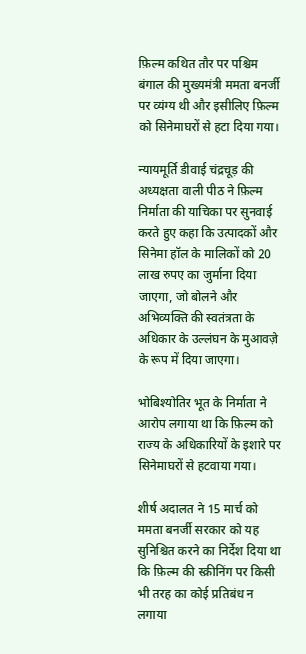फ़िल्म कथित तौर पर पश्चिम बंगाल की मुख्यमंत्री ममता बनर्जी पर व्यंग्य थी और इसीलिए फ़िल्म को सिनेमाघरों से हटा दिया गया।

न्यायमूर्ति डीवाई चंद्रचूड़ की अध्यक्षता वाली पीठ ने फ़िल्म निर्माता की याचिका पर सुनवाई करते हुए कहा कि उत्पादकों और सिनेमा हॉल के मालिकों को 20 लाख रुपए का जुर्माना दिया जाएगा, जो बोलने और अभिव्यक्ति की स्वतंत्रता के अधिकार के उल्लंघन के मुआवज़े के रूप में दिया जाएगा।

भोबिश्योतिर भूत के निर्माता ने आरोप लगाया था कि फ़िल्म को राज्य के अधिकारियों के इशारे पर सिनेमाघरों से हटवाया गया।

शीर्ष अदालत ने 15 मार्च को ममता बनर्जी सरकार को यह सुनिश्चित करने का निर्देश दिया था कि फ़िल्म की स्क्रीनिंग पर किसी भी तरह का कोई प्रतिबंध न लगाया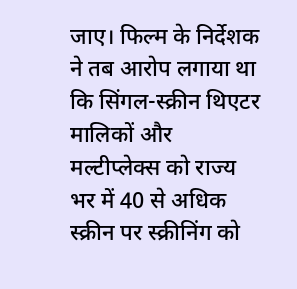जाए। फिल्म के निर्देशक ने तब आरोप लगाया था कि सिंगल-स्क्रीन थिएटर मालिकों और मल्टीप्लेक्स को राज्य भर में 40 से अधिक स्क्रीन पर स्क्रीनिंग को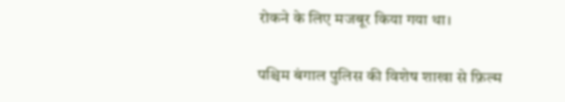रोकने के लिए मजबूर किया गया था।

पश्चिम बंगाल पुलिस की विशेष शाखा से फ़िल्म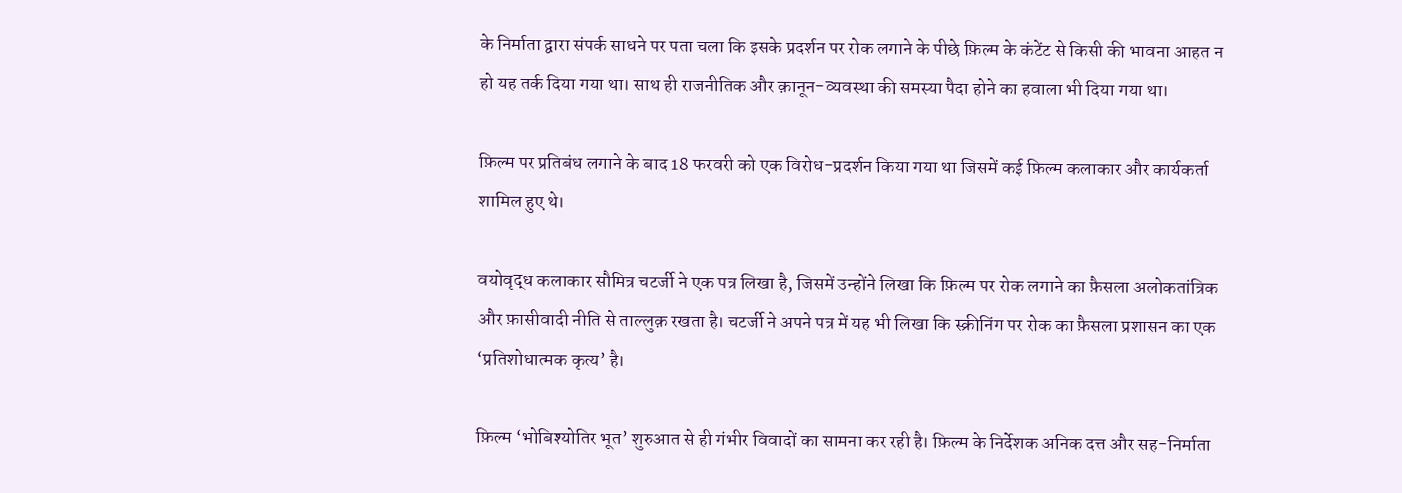के निर्माता द्वारा संपर्क साधने पर पता चला कि इसके प्रदर्शन पर रोक लगाने के पीछे फ़िल्म के कंटेंट से किसी की भावना आहत न हो यह तर्क दिया गया था। साथ ही राजनीतिक और क़ानून-व्यवस्था की समस्या पैदा होने का हवाला भी दिया गया था।

फ़िल्म पर प्रतिबंध लगाने के बाद 18 फरवरी को एक विरोध-प्रदर्शन किया गया था जिसमें कई फ़िल्म कलाकार और कार्यकर्ता शामिल हुए थे।

वयोवृद्ध कलाकार सौमित्र चटर्जी ने एक पत्र लिखा है, जिसमें उन्होंने लिखा कि फ़िल्म पर रोक लगाने का फ़ैसला अलोकतांत्रिक और फ़ासीवादी नीति से ताल्लुक़ रखता है। चटर्जी ने अपने पत्र में यह भी लिखा कि स्क्रीनिंग पर रोक का फ़ैसला प्रशासन का एक ‘प्रतिशोधात्मक कृत्य’ है।

फ़िल्म ‘भोबिश्योतिर भूत’ शुरुआत से ही गंभीर विवादों का सामना कर रही है। फ़िल्म के निर्देशक अनिक दत्त और सह-निर्माता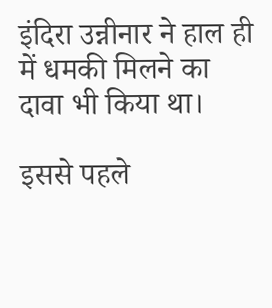इंदिरा उन्नीनार ने हाल ही में धमकी मिलने का दावा भी किया था।

इससे पहले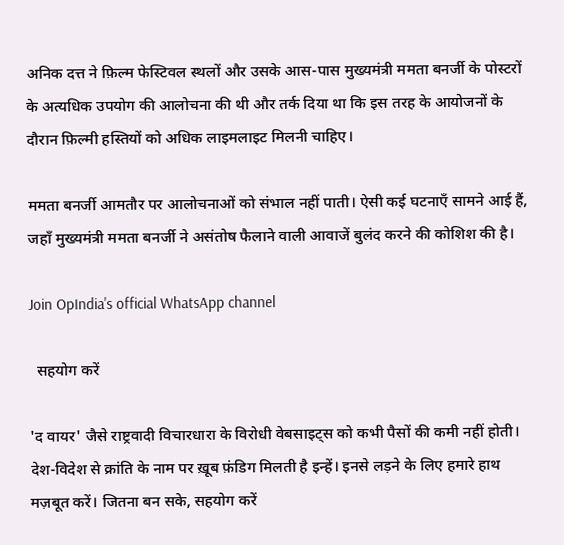अनिक दत्त ने फ़िल्म फेस्टिवल स्थलों और उसके आस-पास मुख्यमंत्री ममता बनर्जी के पोस्टरों के अत्यधिक उपयोग की आलोचना की थी और तर्क दिया था कि इस तरह के आयोजनों के दौरान फ़िल्मी हस्तियों को अधिक लाइमलाइट मिलनी चाहिए।

ममता बनर्जी आमतौर पर आलोचनाओं को संभाल नहीं पाती। ऐसी कई घटनाएँ सामने आई हैं, जहाँ मुख्यमंत्री ममता बनर्जी ने असंतोष फैलाने वाली आवाजें बुलंद करने की कोशिश की है।

Join OpIndia's official WhatsApp channel

  सहयोग करें

'द वायर' जैसे राष्ट्रवादी विचारधारा के विरोधी वेबसाइट्स को कभी पैसों की कमी नहीं होती। देश-विदेश से क्रांति के नाम पर ख़ूब फ़ंडिग मिलती है इन्हें। इनसे लड़ने के लिए हमारे हाथ मज़बूत करें। जितना बन सके, सहयोग करें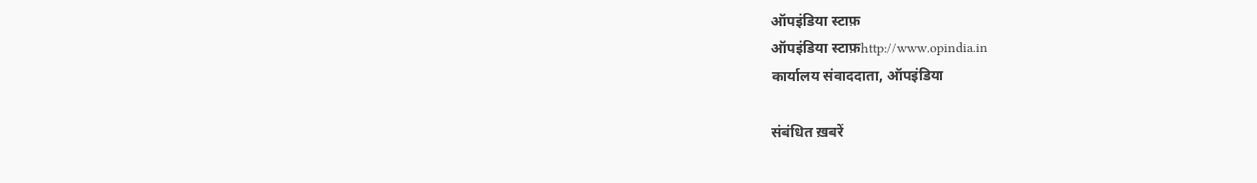ऑपइंडिया स्टाफ़
ऑपइंडिया स्टाफ़http://www.opindia.in
कार्यालय संवाददाता, ऑपइंडिया

संबंधित ख़बरें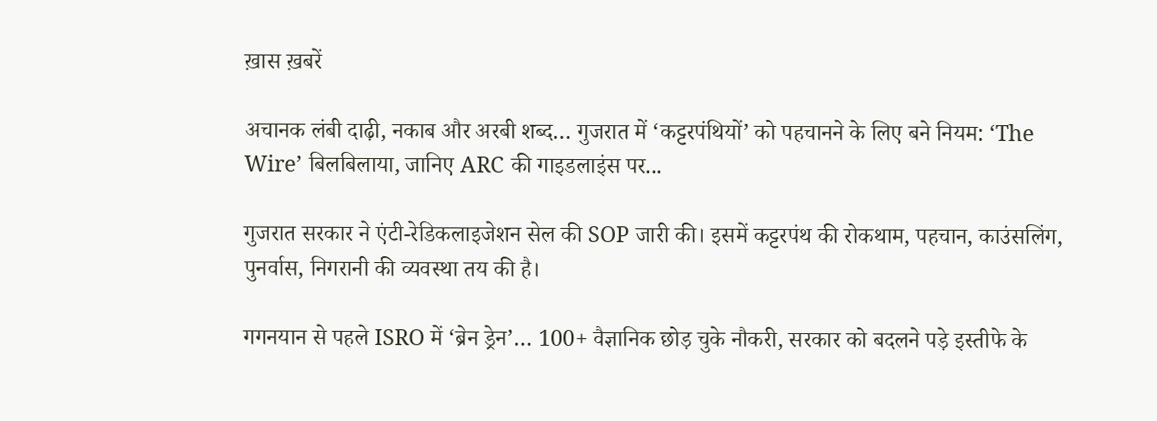ख़ास ख़बरें

अचानक लंबी दाढ़ी, नकाब और अरबी शब्द… गुजरात में ‘कट्टरपंथियों’ को पहचानने के लिए बने नियम: ‘The Wire’ बिलबिलाया, जानिए ARC की गाइडलाइंस पर...

गुजरात सरकार ने एंटी-रेडिकलाइजेशन सेल की SOP जारी की। इसमें कट्टरपंथ की रोकथाम, पहचान, काउंसलिंग, पुनर्वास, निगरानी की व्यवस्था तय की है।

गगनयान से पहले ISRO में ‘ब्रेन ड्रेन’… 100+ वैज्ञानिक छोड़ चुके नौकरी, सरकार को बदलने पड़े इस्तीफे के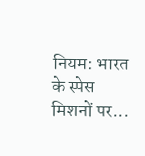नियम: भारत के स्पेस मिशनों पर...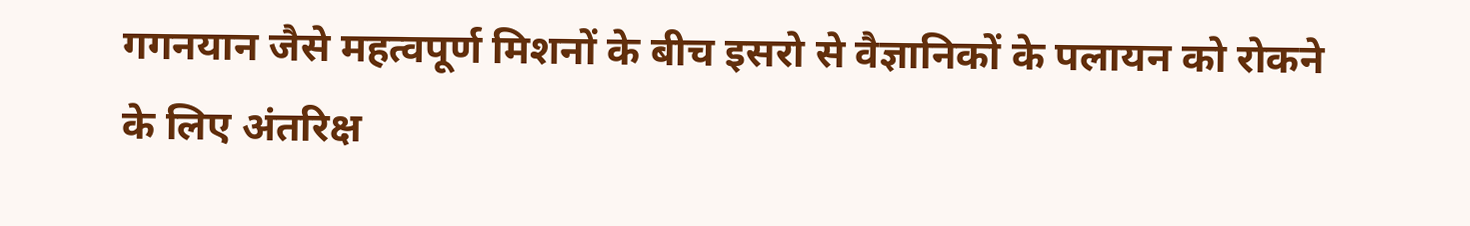गगनयान जैसे महत्वपूर्ण मिशनों के बीच इसरो से वैज्ञानिकों के पलायन को रोकने के लिए अंतरिक्ष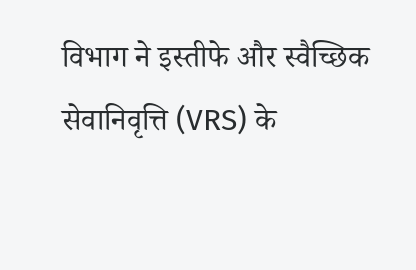विभाग ने इस्तीफे और स्वैच्छिक सेवानिवृत्ति (VRS) के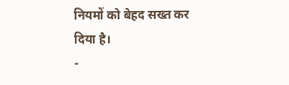नियमों को बेहद सख्त कर दिया है।
-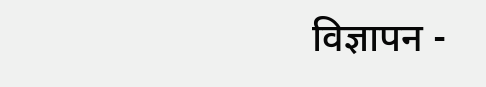विज्ञापन -